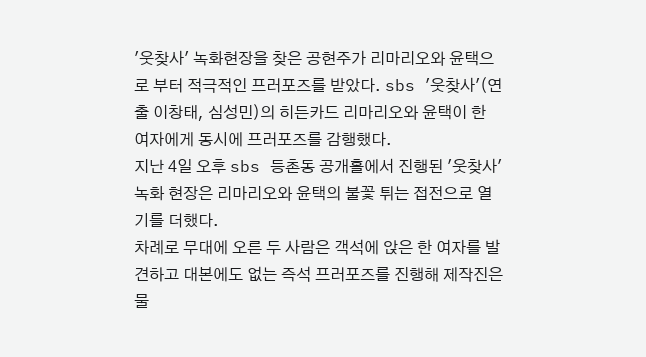'웃찾사' 녹화현장을 찾은 공현주가 리마리오와 윤택으로 부터 적극적인 프러포즈를 받았다. sbs '웃찾사'(연출 이창태, 심성민)의 히든카드 리마리오와 윤택이 한 여자에게 동시에 프러포즈를 감행했다.
지난 4일 오후 sbs 등촌동 공개홀에서 진행된 '웃찾사' 녹화 현장은 리마리오와 윤택의 불꽃 튀는 접전으로 열기를 더했다.
차례로 무대에 오른 두 사람은 객석에 앉은 한 여자를 발견하고 대본에도 없는 즉석 프러포즈를 진행해 제작진은 물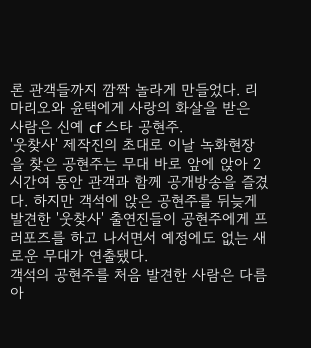론 관객들까지 깜짝 놀라게 만들었다. 리마리오와 윤택에게 사랑의 화살을 받은 사람은 신예 cf 스타 공현주.
'웃찾사' 제작진의 초대로 이날 녹화현장을 찾은 공현주는 무대 바로 앞에 앉아 2시간여 동안 관객과 함께 공개방송을 즐겼다. 하지만 객석에 앉은 공현주를 뒤늦게 발견한 '웃찾사' 출연진들이 공현주에게 프러포즈를 하고 나서면서 예정에도 없는 새로운 무대가 연출됐다.
객석의 공현주를 처음 발견한 사람은 다름 아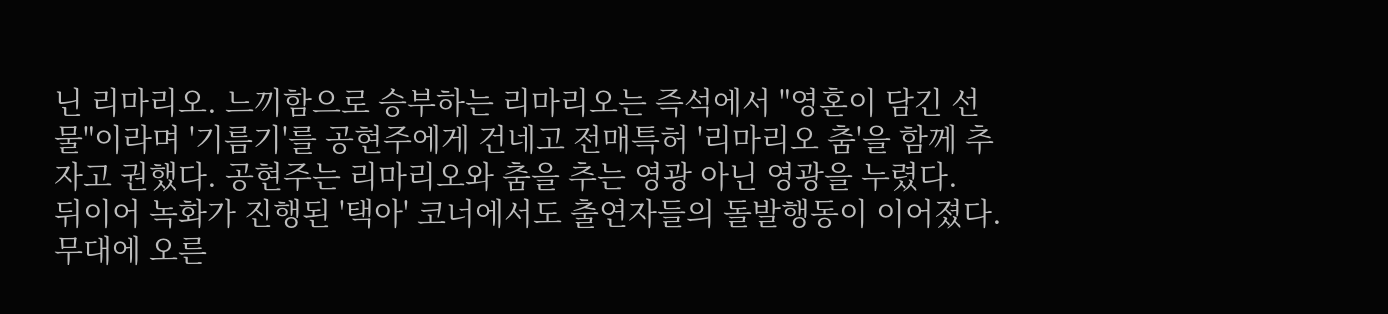닌 리마리오. 느끼함으로 승부하는 리마리오는 즉석에서 "영혼이 담긴 선물"이라며 '기름기'를 공현주에게 건네고 전매특허 '리마리오 춤'을 함께 추자고 권했다. 공현주는 리마리오와 춤을 추는 영광 아닌 영광을 누렸다.
뒤이어 녹화가 진행된 '택아' 코너에서도 출연자들의 돌발행동이 이어졌다. 무대에 오른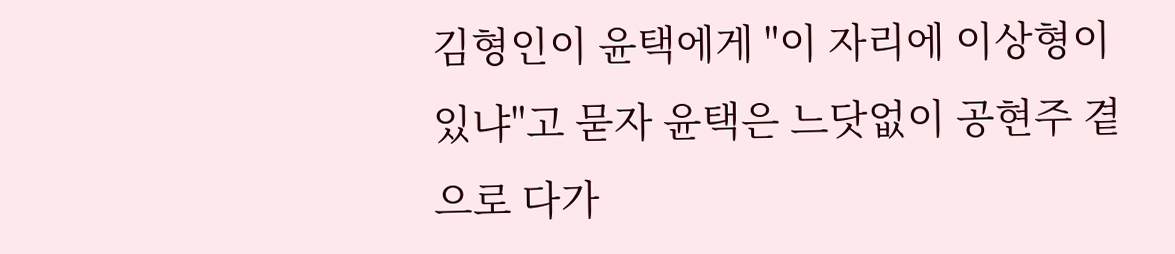김형인이 윤택에게 "이 자리에 이상형이 있냐"고 묻자 윤택은 느닷없이 공현주 곁으로 다가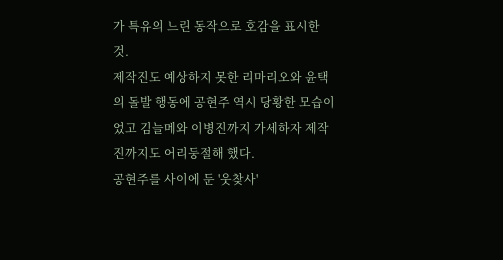가 특유의 느린 동작으로 호감을 표시한 것.
제작진도 예상하지 못한 리마리오와 윤택의 돌발 행동에 공현주 역시 당황한 모습이었고 김늘메와 이병진까지 가세하자 제작진까지도 어리둥절해 했다.
공현주를 사이에 둔 '웃찾사'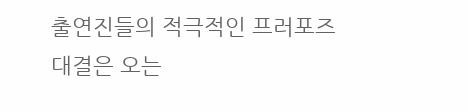출연진들의 적극적인 프러포즈 대결은 오는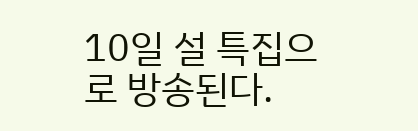10일 설 특집으로 방송된다.